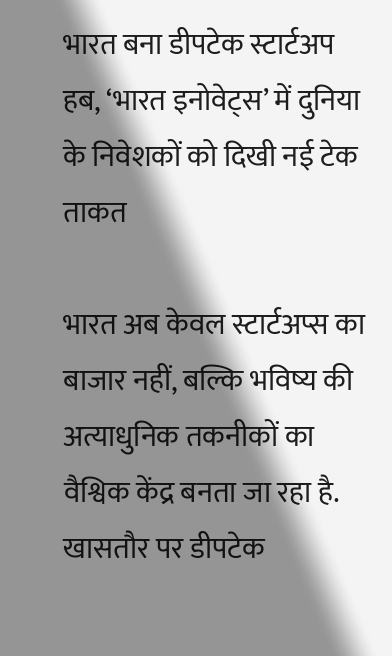भारत बना डीपटेक स्टार्टअप हब, ‘भारत इनोवेट्स’ में दुनिया के निवेशकों को दिखी नई टेक ताकत

भारत अब केवल स्टार्टअप्स का बाजार नहीं, बल्कि भविष्य की अत्याधुनिक तकनीकों का वैश्विक केंद्र बनता जा रहा है. खासतौर पर डीपटेक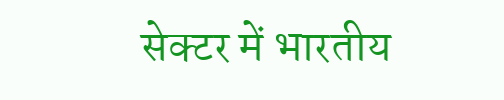सेक्टर में भारतीय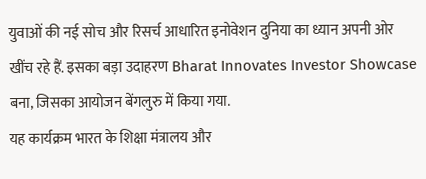युवाओं की नई सोच और रिसर्च आधारित इनोवेशन दुनिया का ध्यान अपनी ओर खींच रहे हैं. इसका बड़ा उदाहरण Bharat Innovates Investor Showcase बना, जिसका आयोजन बेंगलुरु में किया गया.
यह कार्यक्रम भारत के शिक्षा मंत्रालय और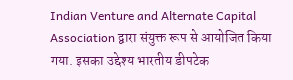Indian Venture and Alternate Capital Association द्वारा संयुक्त रूप से आयोजित किया गया. इसका उद्देश्य भारतीय डीपटेक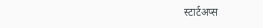स्टार्टअप्स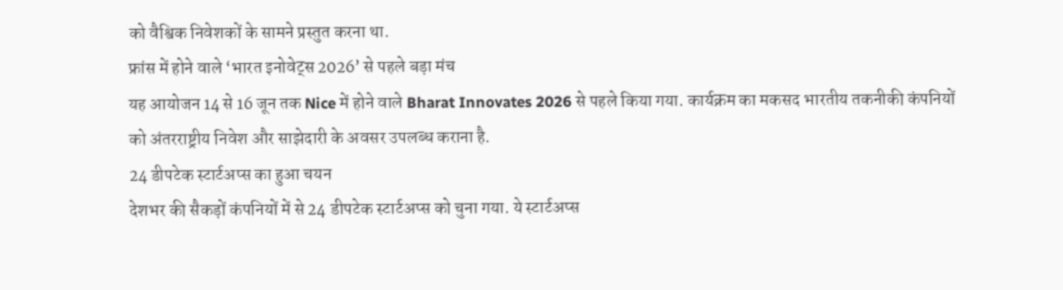को वैश्विक निवेशकों के सामने प्रस्तुत करना था.
फ्रांस में होने वाले ‘भारत इनोवेट्स 2026’ से पहले बड़ा मंच
यह आयोजन 14 से 16 जून तक Nice में होने वाले Bharat Innovates 2026 से पहले किया गया. कार्यक्रम का मकसद भारतीय तकनीकी कंपनियों को अंतरराष्ट्रीय निवेश और साझेदारी के अवसर उपलब्ध कराना है.
24 डीपटेक स्टार्टअप्स का हुआ चयन
देशभर की सैकड़ों कंपनियों में से 24 डीपटेक स्टार्टअप्स को चुना गया. ये स्टार्टअप्स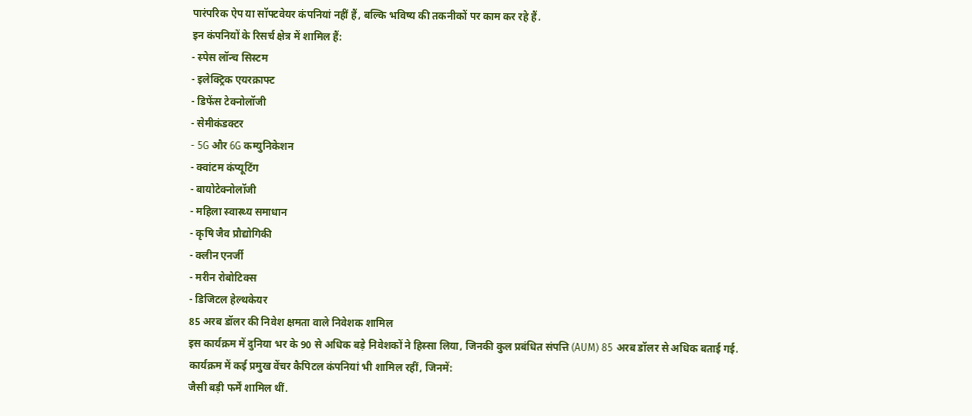पारंपरिक ऐप या सॉफ्टवेयर कंपनियां नहीं हैं, बल्कि भविष्य की तकनीकों पर काम कर रहे हैं.
इन कंपनियों के रिसर्च क्षेत्र में शामिल हैं:
- स्पेस लॉन्च सिस्टम
- इलेक्ट्रिक एयरक्राफ्ट
- डिफेंस टेक्नोलॉजी
- सेमीकंडक्टर
- 5G और 6G कम्युनिकेशन
- क्वांटम कंप्यूटिंग
- बायोटेक्नोलॉजी
- महिला स्वास्थ्य समाधान
- कृषि जैव प्रौद्योगिकी
- क्लीन एनर्जी
- मरीन रोबोटिक्स
- डिजिटल हेल्थकेयर
85 अरब डॉलर की निवेश क्षमता वाले निवेशक शामिल
इस कार्यक्रम में दुनिया भर के 90 से अधिक बड़े निवेशकों ने हिस्सा लिया, जिनकी कुल प्रबंधित संपत्ति (AUM) 85 अरब डॉलर से अधिक बताई गई.
कार्यक्रम में कई प्रमुख वेंचर कैपिटल कंपनियां भी शामिल रहीं, जिनमें:
जैसी बड़ी फर्में शामिल थीं.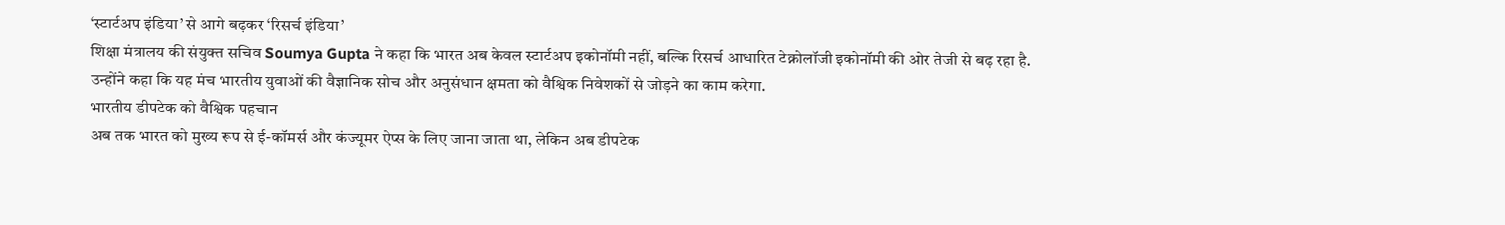‘स्टार्टअप इंडिया’ से आगे बढ़कर ‘रिसर्च इंडिया’
शिक्षा मंत्रालय की संयुक्त सचिव Soumya Gupta ने कहा कि भारत अब केवल स्टार्टअप इकोनॉमी नहीं, बल्कि रिसर्च आधारित टेक्नोलॉजी इकोनॉमी की ओर तेजी से बढ़ रहा है.
उन्होंने कहा कि यह मंच भारतीय युवाओं की वैज्ञानिक सोच और अनुसंधान क्षमता को वैश्विक निवेशकों से जोड़ने का काम करेगा.
भारतीय डीपटेक को वैश्विक पहचान
अब तक भारत को मुख्य रूप से ई-कॉमर्स और कंज्यूमर ऐप्स के लिए जाना जाता था, लेकिन अब डीपटेक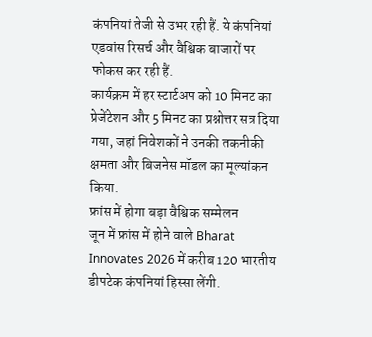कंपनियां तेजी से उभर रही हैं. ये कंपनियां एडवांस रिसर्च और वैश्विक बाजारों पर फोकस कर रही हैं.
कार्यक्रम में हर स्टार्टअप को 10 मिनट का प्रेजेंटेशन और 5 मिनट का प्रश्नोत्तर सत्र दिया गया, जहां निवेशकों ने उनकी तकनीकी क्षमता और बिजनेस मॉडल का मूल्यांकन किया.
फ्रांस में होगा बड़ा वैश्विक सम्मेलन
जून में फ्रांस में होने वाले Bharat Innovates 2026 में करीब 120 भारतीय डीपटेक कंपनियां हिस्सा लेंगी.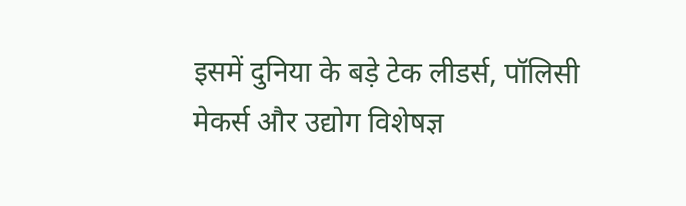इसमें दुनिया के बड़े टेक लीडर्स, पॉलिसी मेकर्स और उद्योग विशेषज्ञ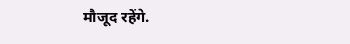मौजूद रहेंगे.